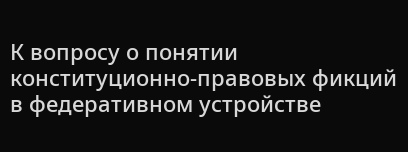К вопросу о понятии конституционно-правовых фикций в федеративном устройстве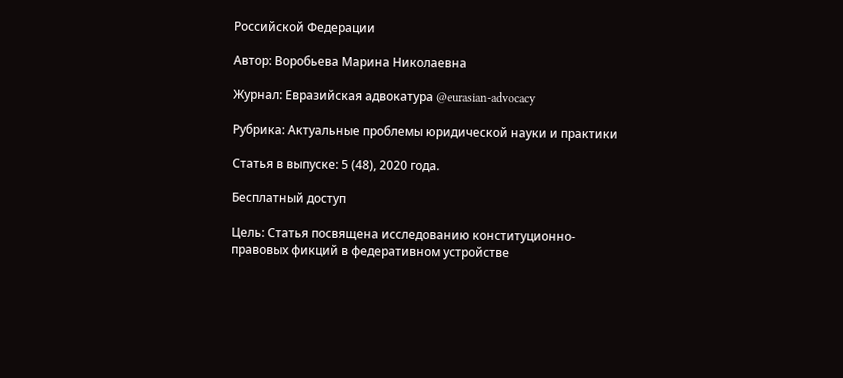Российской Федерации

Автор: Воробьева Марина Николаевна

Журнал: Евразийская адвокатура @eurasian-advocacy

Рубрика: Актуальные проблемы юридической науки и практики

Статья в выпуске: 5 (48), 2020 года.

Бесплатный доступ

Цель: Статья посвящена исследованию конституционно-правовых фикций в федеративном устройстве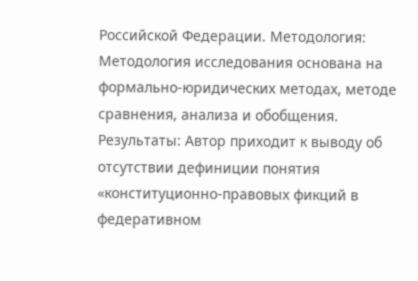Российской Федерации. Методология: Методология исследования основана на формально-юридических методах, методе сравнения, анализа и обобщения. Результаты: Автор приходит к выводу об отсутствии дефиниции понятия «конституционно-правовых фикций в федеративном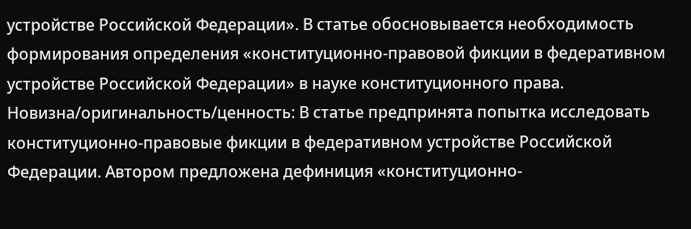устройстве Российской Федерации». В статье обосновывается необходимость формирования определения «конституционно-правовой фикции в федеративном устройстве Российской Федерации» в науке конституционного права. Новизна/оригинальность/ценность: В статье предпринята попытка исследовать конституционно-правовые фикции в федеративном устройстве Российской Федерации. Автором предложена дефиниция «конституционно-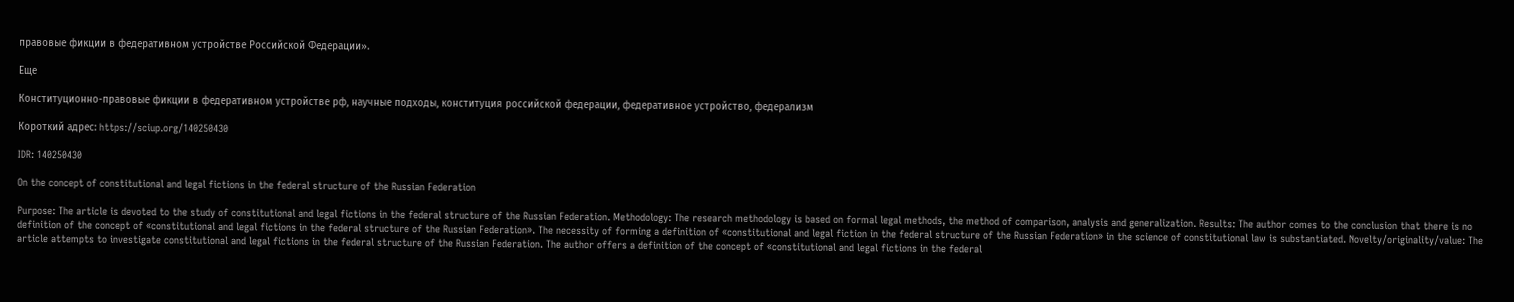правовые фикции в федеративном устройстве Российской Федерации».

Еще

Конституционно-правовые фикции в федеративном устройстве рф, научные подходы, конституция российской федерации, федеративное устройство, федерализм

Короткий адрес: https://sciup.org/140250430

IDR: 140250430

On the concept of constitutional and legal fictions in the federal structure of the Russian Federation

Purpose: The article is devoted to the study of constitutional and legal fictions in the federal structure of the Russian Federation. Methodology: The research methodology is based on formal legal methods, the method of comparison, analysis and generalization. Results: The author comes to the conclusion that there is no definition of the concept of «constitutional and legal fictions in the federal structure of the Russian Federation». The necessity of forming a definition of «constitutional and legal fiction in the federal structure of the Russian Federation» in the science of constitutional law is substantiated. Novelty/originality/value: The article attempts to investigate constitutional and legal fictions in the federal structure of the Russian Federation. The author offers a definition of the concept of «constitutional and legal fictions in the federal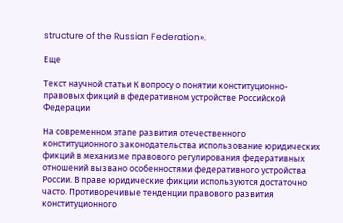structure of the Russian Federation».

Еще

Текст научной статьи К вопросу о понятии конституционно-правовых фикций в федеративном устройстве Российской Федерации

На современном этапе развития отечественного конституционного законодательства использование юридических фикций в механизме правового регулирования федеративных отношений вызвано особенностями федеративного устройства России. В праве юридические фикции используются достаточно часто. Противоречивые тенденции правового развития конституционного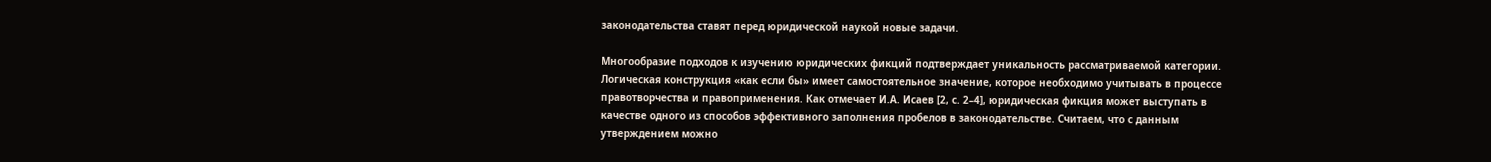законодательства ставят перед юридической наукой новые задачи.

Многообразие подходов к изучению юридических фикций подтверждает уникальность рассматриваемой категории. Логическая конструкция «как если бы» имеет самостоятельное значение, которое необходимо учитывать в процессе правотворчества и правоприменения. Как отмечает И.А. Исаев [2, с. 2–4], юридическая фикция может выступать в качестве одного из способов эффективного заполнения пробелов в законодательстве. Считаем, что с данным утверждением можно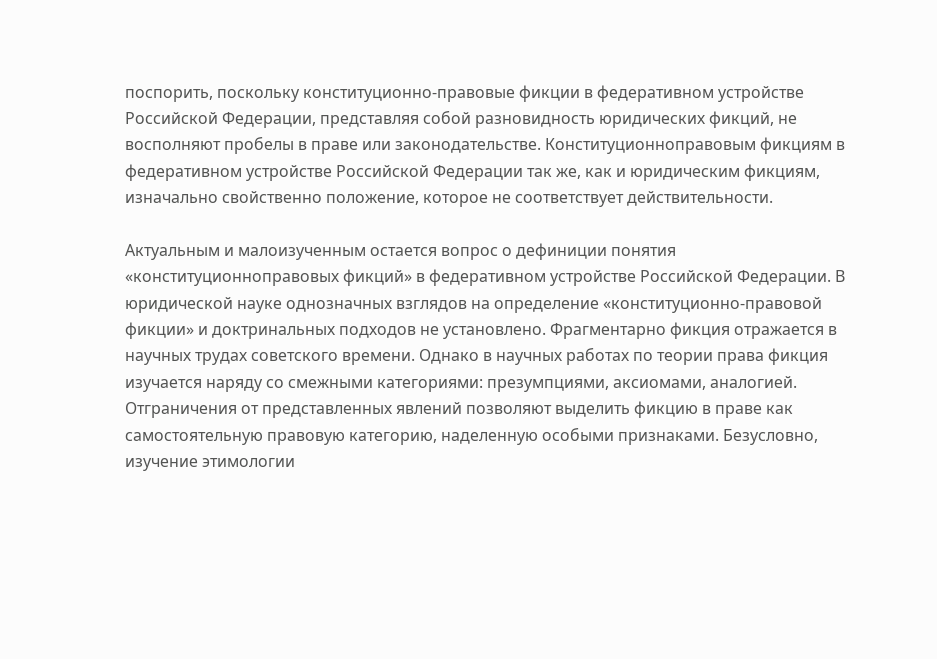поспорить, поскольку конституционно-правовые фикции в федеративном устройстве Российской Федерации, представляя собой разновидность юридических фикций, не восполняют пробелы в праве или законодательстве. Конституционноправовым фикциям в федеративном устройстве Российской Федерации так же, как и юридическим фикциям, изначально свойственно положение, которое не соответствует действительности.

Актуальным и малоизученным остается вопрос о дефиниции понятия «конституционноправовых фикций» в федеративном устройстве Российской Федерации. В юридической науке однозначных взглядов на определение «конституционно-правовой фикции» и доктринальных подходов не установлено. Фрагментарно фикция отражается в научных трудах советского времени. Однако в научных работах по теории права фикция изучается наряду со смежными категориями: презумпциями, аксиомами, аналогией. Отграничения от представленных явлений позволяют выделить фикцию в праве как самостоятельную правовую категорию, наделенную особыми признаками. Безусловно, изучение этимологии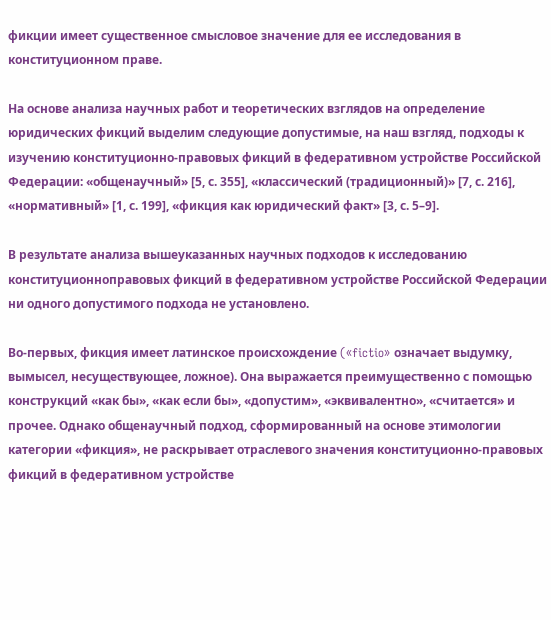фикции имеет существенное смысловое значение для ее исследования в конституционном праве.

На основе анализа научных работ и теоретических взглядов на определение юридических фикций выделим следующие допустимые, на наш взгляд, подходы к изучению конституционно-правовых фикций в федеративном устройстве Российской Федерации: «общенаучный» [5, с. 355], «классический (традиционный)» [7, с. 216], «нормативный» [1, с. 199], «фикция как юридический факт» [3, с. 5–9].

В результате анализа вышеуказанных научных подходов к исследованию конституционноправовых фикций в федеративном устройстве Российской Федерации ни одного допустимого подхода не установлено.

Во-первых, фикция имеет латинское происхождение («fictio» означает выдумку, вымысел, несуществующее, ложное). Она выражается преимущественно с помощью конструкций «как бы», «как если бы», «допустим», «эквивалентно», «считается» и прочее. Однако общенаучный подход, сформированный на основе этимологии категории «фикция», не раскрывает отраслевого значения конституционно-правовых фикций в федеративном устройстве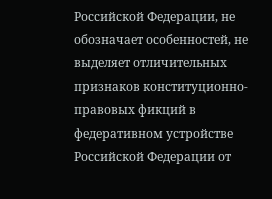Российской Федерации, не обозначает особенностей, не выделяет отличительных признаков конституционно-правовых фикций в федеративном устройстве Российской Федерации от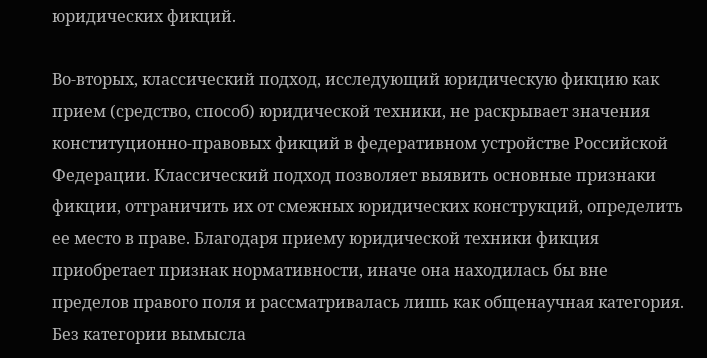юридических фикций.

Во-вторых, классический подход, исследующий юридическую фикцию как прием (средство, способ) юридической техники, не раскрывает значения конституционно-правовых фикций в федеративном устройстве Российской Федерации. Классический подход позволяет выявить основные признаки фикции, отграничить их от смежных юридических конструкций, определить ее место в праве. Благодаря приему юридической техники фикция приобретает признак нормативности, иначе она находилась бы вне пределов правого поля и рассматривалась лишь как общенаучная категория. Без категории вымысла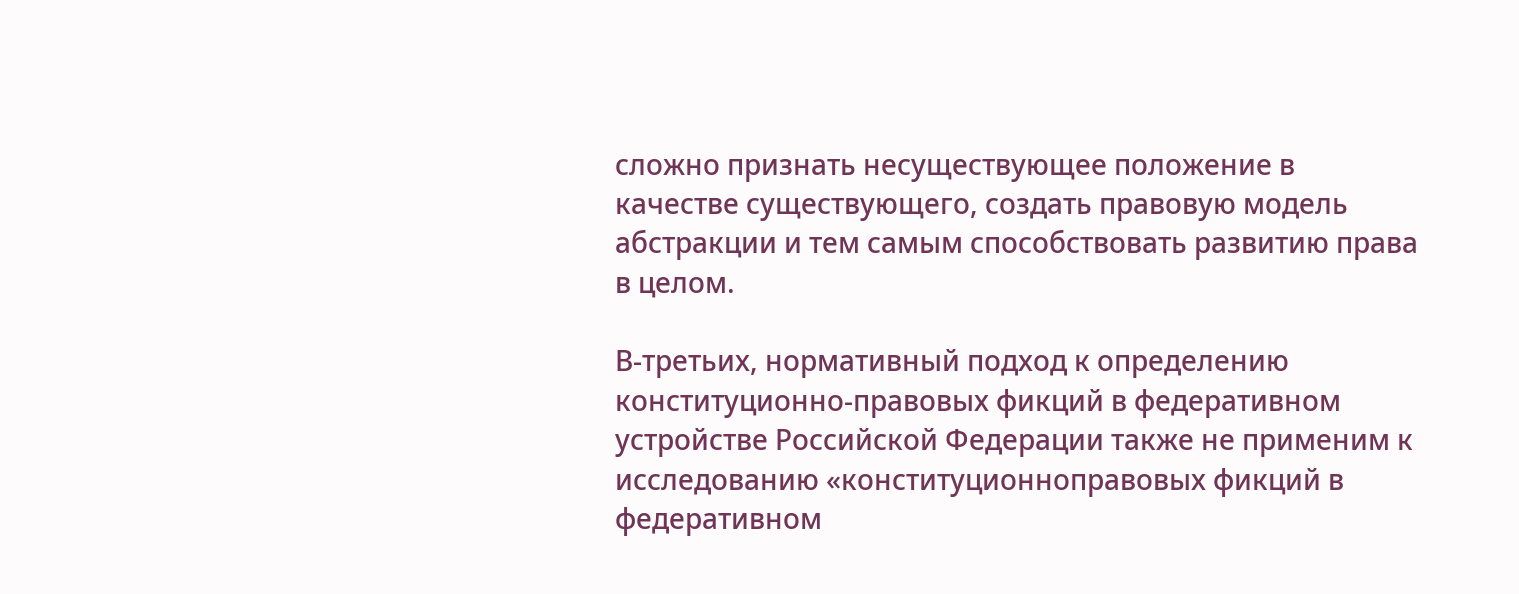сложно признать несуществующее положение в качестве существующего, создать правовую модель абстракции и тем самым способствовать развитию права в целом.

В-третьих, нормативный подход к определению конституционно-правовых фикций в федеративном устройстве Российской Федерации также не применим к исследованию «конституционноправовых фикций в федеративном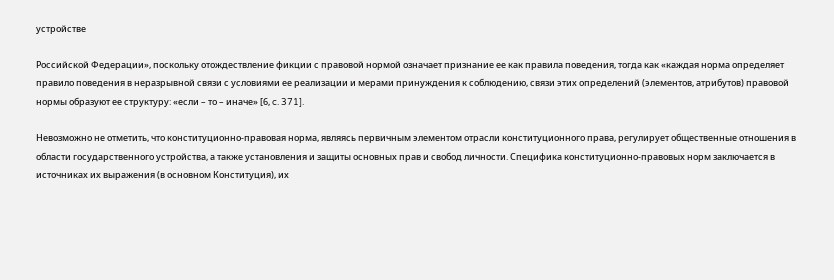устройстве

Российской Федерации», поскольку отождествление фикции с правовой нормой означает признание ее как правила поведения, тогда как «каждая норма определяет правило поведения в неразрывной связи с условиями ее реализации и мерами принуждения к соблюдению, связи этих определений (элементов, атрибутов) правовой нормы образуют ее структуру: «если – то – иначе» [6, c. 371].

Невозможно не отметить, что конституционно-правовая норма, являясь первичным элементом отрасли конституционного права, регулирует общественные отношения в области государственного устройства, а также установления и защиты основных прав и свобод личности. Специфика конституционно-правовых норм заключается в источниках их выражения (в основном Конституция), их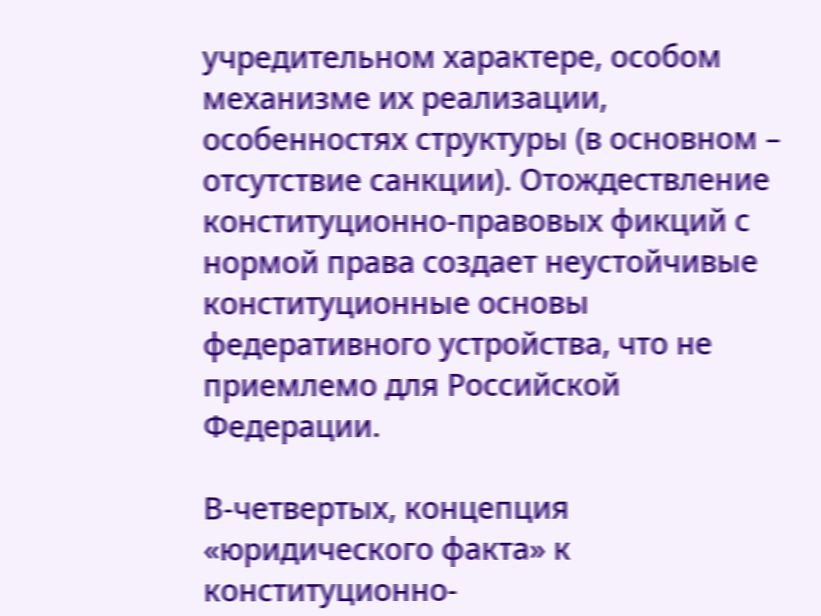учредительном характере, особом механизме их реализации, особенностях структуры (в основном – отсутствие санкции). Отождествление конституционно-правовых фикций с нормой права создает неустойчивые конституционные основы федеративного устройства, что не приемлемо для Российской Федерации.

В-четвертых, концепция «юридического факта» к конституционно-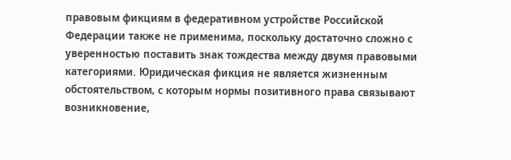правовым фикциям в федеративном устройстве Российской Федерации также не применима, поскольку достаточно сложно с уверенностью поставить знак тождества между двумя правовыми категориями. Юридическая фикция не является жизненным обстоятельством, с которым нормы позитивного права связывают возникновение,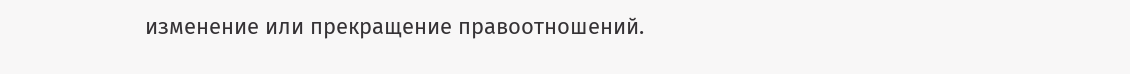изменение или прекращение правоотношений.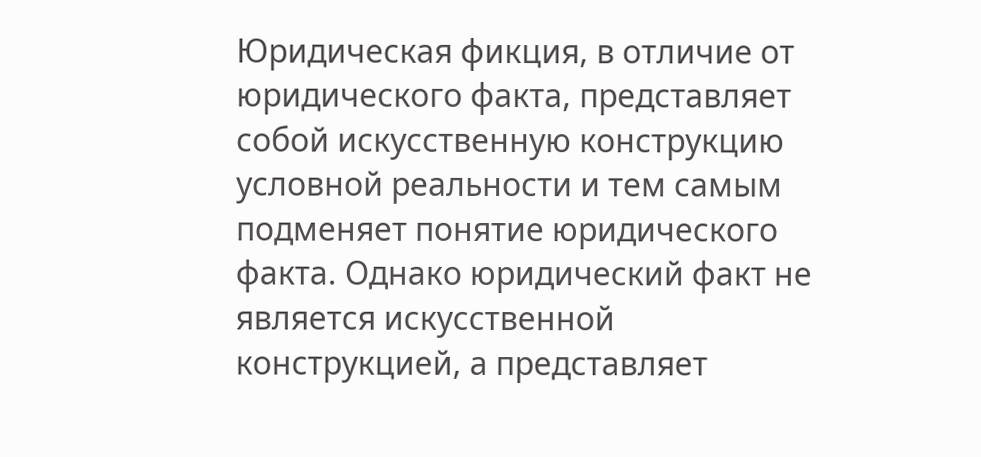Юридическая фикция, в отличие от юридического факта, представляет собой искусственную конструкцию условной реальности и тем самым подменяет понятие юридического факта. Однако юридический факт не является искусственной конструкцией, а представляет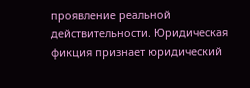проявление реальной действительности. Юридическая фикция признает юридический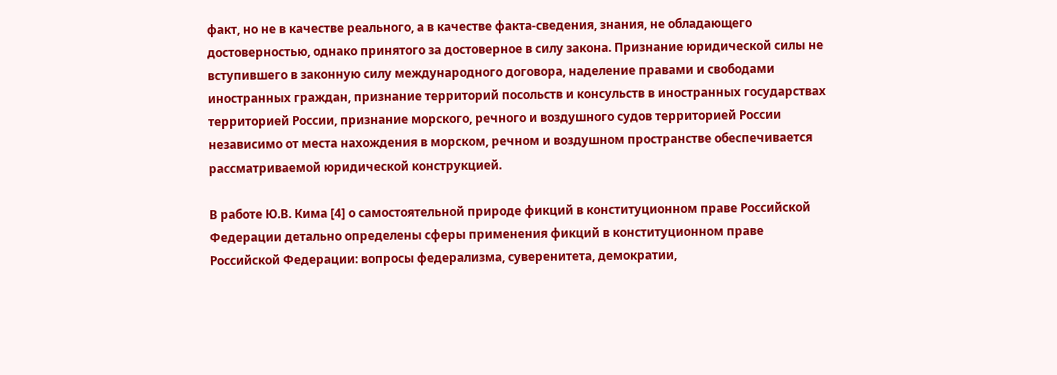факт, но не в качестве реального, а в качестве факта-сведения, знания, не обладающего достоверностью, однако принятого за достоверное в силу закона. Признание юридической силы не вступившего в законную силу международного договора, наделение правами и свободами иностранных граждан, признание территорий посольств и консульств в иностранных государствах территорией России, признание морского, речного и воздушного судов территорией России независимо от места нахождения в морском, речном и воздушном пространстве обеспечивается рассматриваемой юридической конструкцией.

В работе Ю.В. Кима [4] о самостоятельной природе фикций в конституционном праве Российской Федерации детально определены сферы применения фикций в конституционном праве Российской Федерации: вопросы федерализма, суверенитета, демократии,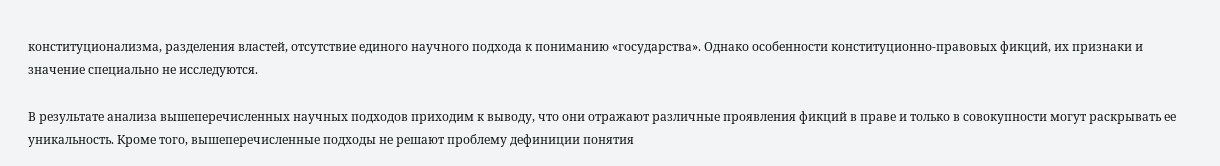конституционализма, разделения властей, отсутствие единого научного подхода к пониманию «государства». Однако особенности конституционно-правовых фикций, их признаки и значение специально не исследуются.

В результате анализа вышеперечисленных научных подходов приходим к выводу, что они отражают различные проявления фикций в праве и только в совокупности могут раскрывать ее уникальность. Кроме того, вышеперечисленные подходы не решают проблему дефиниции понятия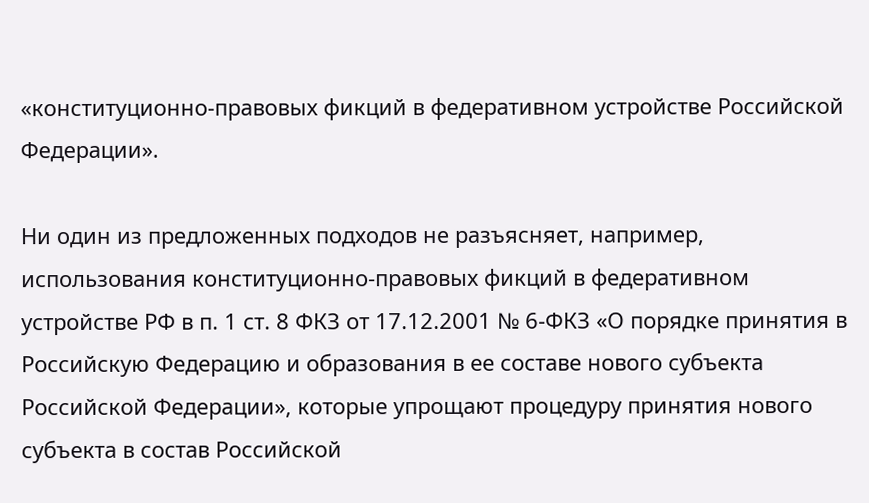«конституционно-правовых фикций в федеративном устройстве Российской Федерации».

Ни один из предложенных подходов не разъясняет, например, использования конституционно-правовых фикций в федеративном устройстве РФ в п. 1 ст. 8 ФКЗ от 17.12.2001 № 6-ФКЗ «О порядке принятия в Российскую Федерацию и образования в ее составе нового субъекта Российской Федерации», которые упрощают процедуру принятия нового субъекта в состав Российской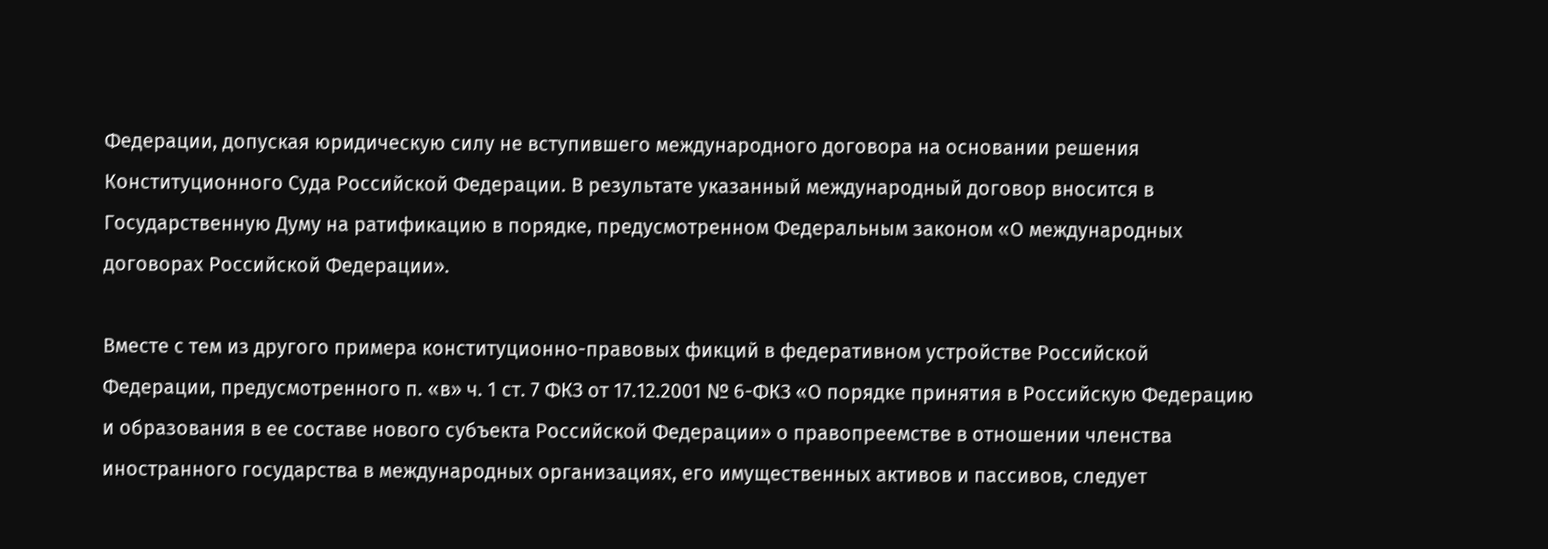Федерации, допуская юридическую силу не вступившего международного договора на основании решения Конституционного Суда Российской Федерации. В результате указанный международный договор вносится в Государственную Думу на ратификацию в порядке, предусмотренном Федеральным законом «О международных договорах Российской Федерации».

Вместе с тем из другого примера конституционно-правовых фикций в федеративном устройстве Российской Федерации, предусмотренного п. «в» ч. 1 ст. 7 ФКЗ от 17.12.2001 № 6-ФКЗ «О порядке принятия в Российскую Федерацию и образования в ее составе нового субъекта Российской Федерации» о правопреемстве в отношении членства иностранного государства в международных организациях, его имущественных активов и пассивов, следует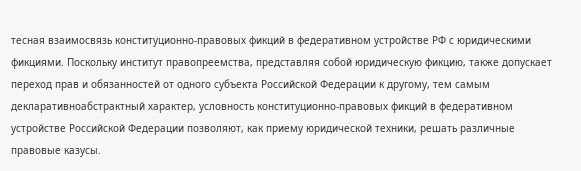тесная взаимосвязь конституционно-правовых фикций в федеративном устройстве РФ с юридическими фикциями. Поскольку институт правопреемства, представляя собой юридическую фикцию, также допускает переход прав и обязанностей от одного субъекта Российской Федерации к другому, тем самым декларативноабстрактный характер, условность конституционно-правовых фикций в федеративном устройстве Российской Федерации позволяют, как приему юридической техники, решать различные правовые казусы.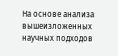На основе анализа вышеизложенных научных подходов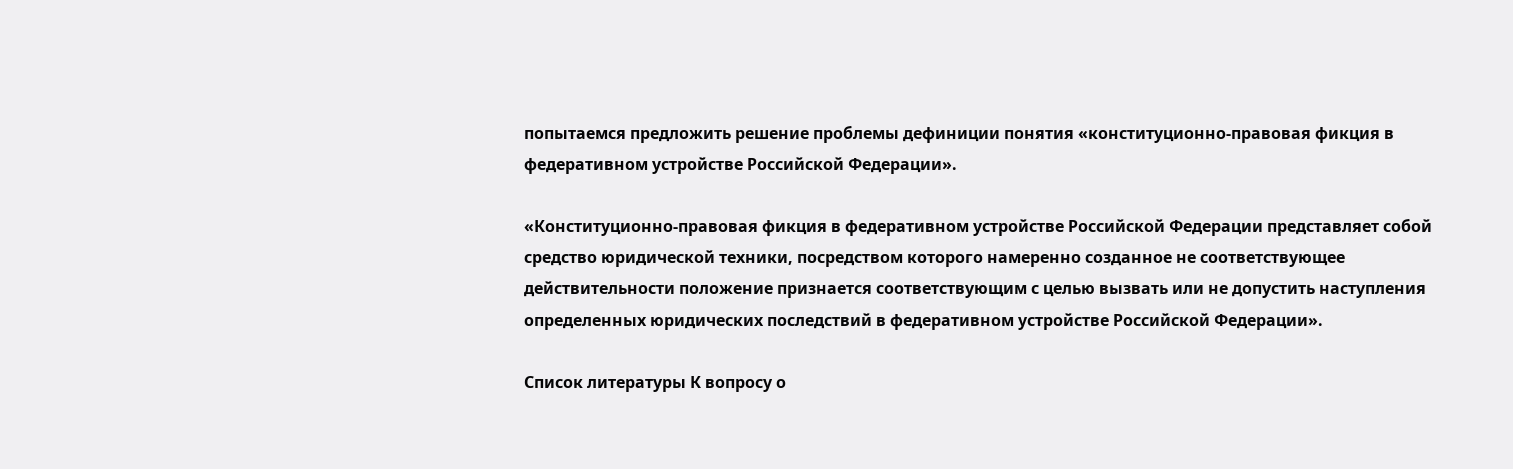попытаемся предложить решение проблемы дефиниции понятия «конституционно-правовая фикция в федеративном устройстве Российской Федерации».

«Конституционно-правовая фикция в федеративном устройстве Российской Федерации представляет собой средство юридической техники, посредством которого намеренно созданное не соответствующее действительности положение признается соответствующим с целью вызвать или не допустить наступления определенных юридических последствий в федеративном устройстве Российской Федерации».

Список литературы К вопросу о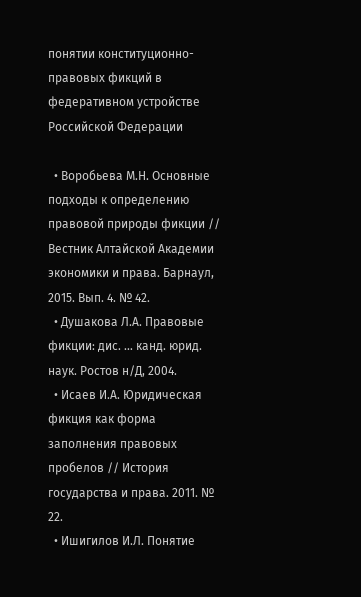понятии конституционно-правовых фикций в федеративном устройстве Российской Федерации

  • Воробьева М.Н. Основные подходы к определению правовой природы фикции // Вестник Алтайской Академии экономики и права. Барнаул, 2015. Вып. 4. № 42.
  • Душакова Л.А. Правовые фикции: дис. … канд. юрид. наук. Ростов н/Д, 2004.
  • Исаев И.А. Юридическая фикция как форма заполнения правовых пробелов // История государства и права. 2011. № 22.
  • Ишигилов И.Л. Понятие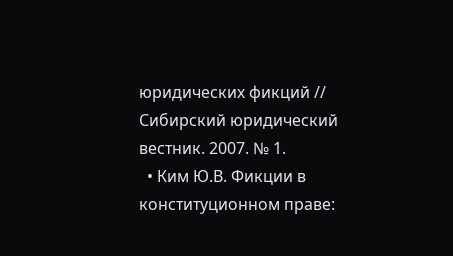юридических фикций // Сибирский юридический вестник. 2007. № 1.
  • Ким Ю.В. Фикции в конституционном праве: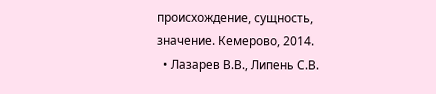происхождение, сущность, значение. Кемерово, 2014.
  • Лазарев В.В., Липень С.В.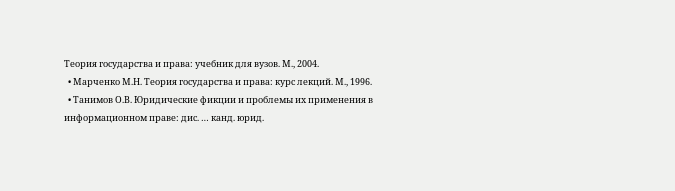Теория государства и права: учебник для вузов. М., 2004.
  • Марченко М.Н. Теория государства и права: курс лекций. М., 1996.
  • Танимов О.В. Юридические фикции и проблемы их применения в информационном праве: дис. … канд. юрид.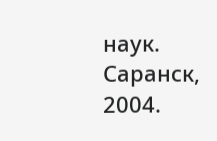наук. Саранск, 2004.